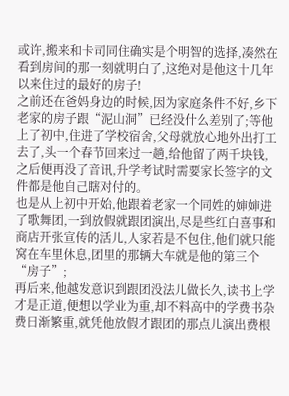或许,搬来和卡司同住确实是个明智的选择,凑然在看到房间的那一刻就明白了,这绝对是他这十几年以来住过的最好的房子!
之前还在爸妈身边的时候,因为家庭条件不好,乡下老家的房子跟“泥山洞”已经没什么差别了;等他上了初中,住进了学校宿舍,父母就放心地外出打工去了,头一个春节回来过一趟,给他留了两千块钱,之后便再没了音讯,升学考试时需要家长签字的文件都是他自己瞎对付的。
也是从上初中开始,他跟着老家一个同姓的婶婶进了歌舞团,一到放假就跟团演出,尽是些红白喜事和商店开张宣传的活儿,人家若是不包住,他们就只能窝在车里休息,团里的那辆大车就是他的第三个“房子”;
再后来,他越发意识到跟团没法儿做长久,读书上学才是正道,便想以学业为重,却不料高中的学费书杂费日渐繁重,就凭他放假才跟团的那点儿演出费根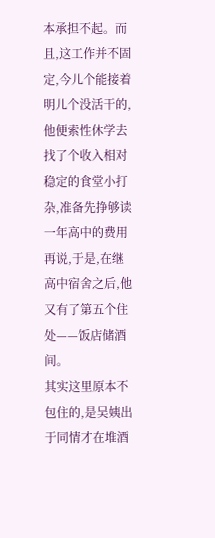本承担不起。而且,这工作并不固定,今儿个能接着明儿个没活干的,他便索性休学去找了个收入相对稳定的食堂小打杂,准备先挣够读一年高中的费用再说,于是,在继高中宿舍之后,他又有了第五个住处——饭店储酒间。
其实这里原本不包住的,是吴姨出于同情才在堆酒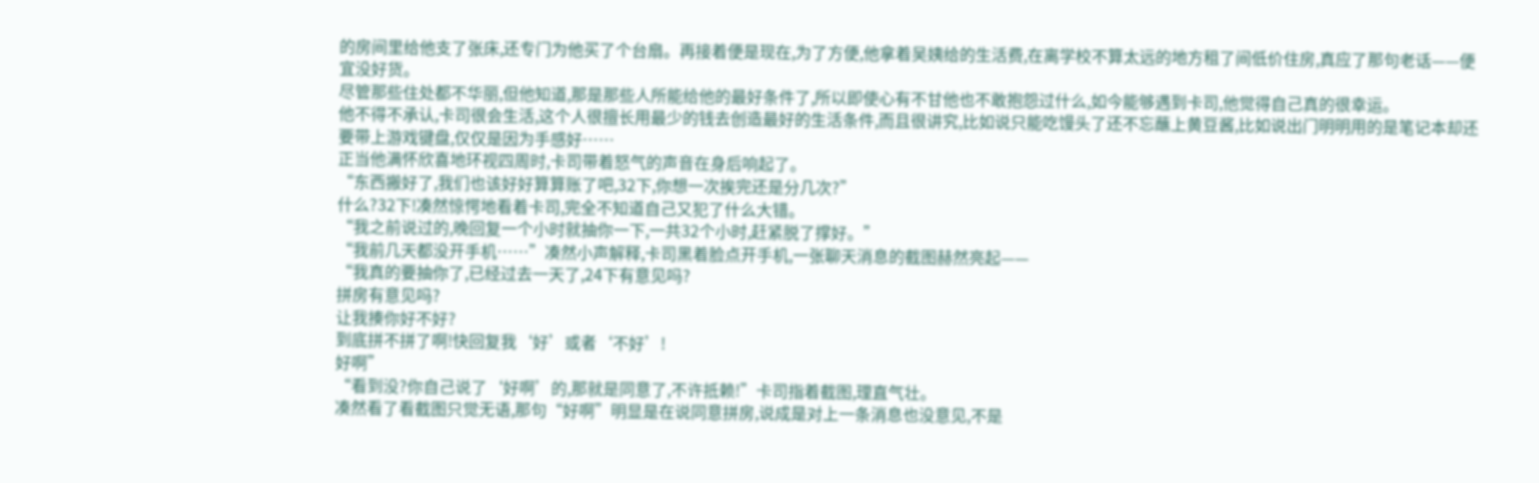的房间里给他支了张床,还专门为他买了个台扇。再接着便是现在,为了方便,他拿着吴姨给的生活费,在离学校不算太远的地方租了间低价住房,真应了那句老话——便宜没好货。
尽管那些住处都不华丽,但他知道,那是那些人所能给他的最好条件了,所以即使心有不甘他也不敢抱怨过什么,如今能够遇到卡司,他觉得自己真的很幸运。
他不得不承认,卡司很会生活,这个人很擅长用最少的钱去创造最好的生活条件,而且很讲究,比如说只能吃馒头了还不忘蘸上黄豆酱,比如说出门明明用的是笔记本却还要带上游戏键盘,仅仅是因为手感好……
正当他满怀欣喜地环视四周时,卡司带着怒气的声音在身后响起了。
“东西搬好了,我们也该好好算算账了吧,32下,你想一次挨完还是分几次?”
什么?32下!凑然惊愕地看着卡司,完全不知道自己又犯了什么大错。
“我之前说过的,晚回复一个小时就抽你一下,一共32个小时,赶紧脱了撑好。”
“我前几天都没开手机……”凑然小声解释,卡司黑着脸点开手机,一张聊天消息的截图赫然亮起——
“我真的要抽你了,已经过去一天了,24下有意见吗?
拼房有意见吗?
让我揍你好不好?
到底拼不拼了啊!快回复我‘好’或者‘不好’!
好啊”
“看到没?你自己说了‘好啊’的,那就是同意了,不许抵赖!”卡司指着截图,理直气壮。
凑然看了看截图只觉无语,那句“好啊”明显是在说同意拼房,说成是对上一条消息也没意见,不是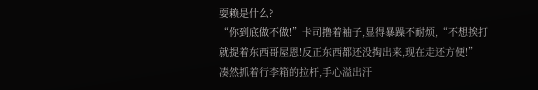耍赖是什么?
“你到底做不做!”卡司撸着袖子,显得暴躁不耐烦,“不想挨打就提着东西哥屋恩!反正东西都还没掏出来,现在走还方便!”
凑然抓着行李箱的拉杆,手心溢出汗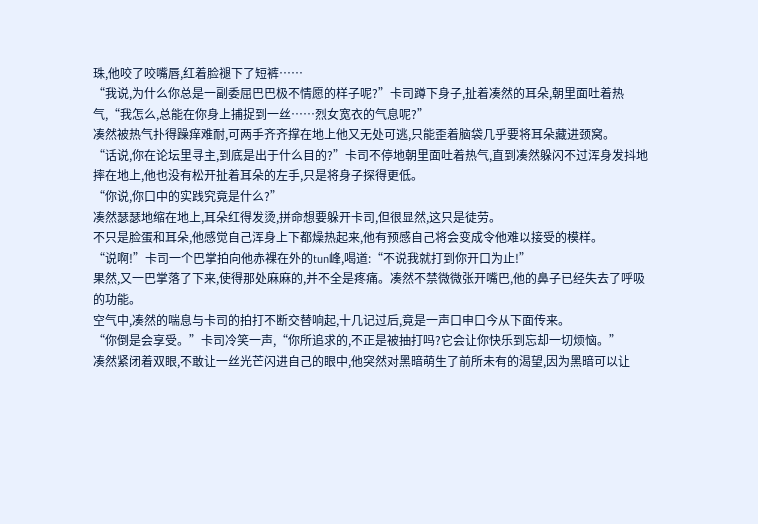珠,他咬了咬嘴唇,红着脸褪下了短裤……
“我说,为什么你总是一副委屈巴巴极不情愿的样子呢?”卡司蹲下身子,扯着凑然的耳朵,朝里面吐着热气,“我怎么,总能在你身上捕捉到一丝……烈女宽衣的气息呢?”
凑然被热气扑得躁痒难耐,可两手齐齐撑在地上他又无处可逃,只能歪着脑袋几乎要将耳朵藏进颈窝。
“话说,你在论坛里寻主,到底是出于什么目的?”卡司不停地朝里面吐着热气,直到凑然躲闪不过浑身发抖地摔在地上,他也没有松开扯着耳朵的左手,只是将身子探得更低。
“你说,你口中的实践究竟是什么?”
凑然瑟瑟地缩在地上,耳朵红得发烫,拼命想要躲开卡司,但很显然,这只是徒劳。
不只是脸蛋和耳朵,他感觉自己浑身上下都燥热起来,他有预感自己将会变成令他难以接受的模样。
“说啊!”卡司一个巴掌拍向他赤裸在外的tun峰,喝道:“不说我就打到你开口为止!”
果然,又一巴掌落了下来,使得那处麻麻的,并不全是疼痛。凑然不禁微微张开嘴巴,他的鼻子已经失去了呼吸的功能。
空气中,凑然的喘息与卡司的拍打不断交替响起,十几记过后,竟是一声口申口今从下面传来。
“你倒是会享受。”卡司冷笑一声,“你所追求的,不正是被抽打吗?它会让你快乐到忘却一切烦恼。”
凑然紧闭着双眼,不敢让一丝光芒闪进自己的眼中,他突然对黑暗萌生了前所未有的渴望,因为黑暗可以让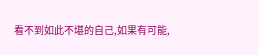看不到如此不堪的自己,如果有可能,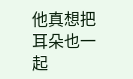他真想把耳朵也一起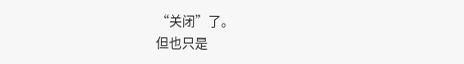“关闭”了。
但也只是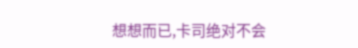想想而已,卡司绝对不会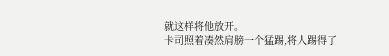就这样将他放开。
卡司照着凑然肩膀一个猛踢,将人踢得了